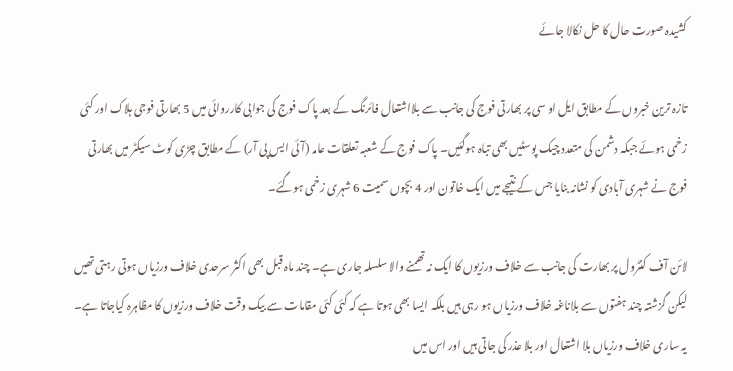کشیدہ صورت حال کا حل نکالا جائے

تازہ ترین خبروں کے مطابق ایل او سی پر بھارتی فوج کی جانب سے بلااشتعال فائرنگ کے بعد پاک فوج کی جوابی کارروائی میں 5 بھارتی فوجی ہلاک اور کئی زخمی ہوئے جبکہ دشمن کی متعدد چیک پوسٹیں بھی تباہ ہوگئیں۔ پاک فوج کے شعبہ تعلقات عامہ (آئی ایس پی آر) کے مطابق چڑی کوٹ سیکٹر میں بھارتی فوج نے شہری آبادی کو نشانہ بنایا جس کے نتیجے میں ایک خاتون اور 4 بچوں سمیت 6 شہری زخمی ہوگئے۔

لائن آف کنٹرول پر بھارت کی جانب سے خلاف ورزیوں کا ایک نہ تھمنے والا سلسلہ جاری ہے۔ چند ماہ قبل بھی اکثر سرحدی خلاف ورزیاں ہوتی رہتی تھیں لیکن گزشتہ چند ہفتوں سے بلاناغہ خلاف ورزیاں ہو رہی ہیں بلکہ ایسا بھی ہوتا ہے کہ کئی کئی مقامات سے بیک وقت خلاف ورزیوں کا مظاہرہ کیاجاتا ہے۔ یہ ساری خلاف ورزیاں بلا اشتعال اور بلا عذر کی جاتی ہیں اور اس میں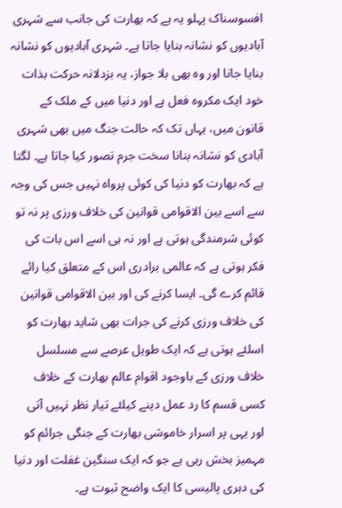افسوسناک پہلو یہ ہے کہ بھارت کی جانب سے شہری آبادیوں کو نشانہ بنایا جاتا ہے۔ شہری آبادیوں کو نشانہ بنایا جانا اور وہ بھی بلا جواز، یہ بزدلانہ حرکت بذات خود ایک مکروہ فعل ہے اور دنیا میں کے ملک کے قانون میں، یہاں تک کہ حالت جنگ میں بھی شہری آبادی کو نشانہ بنانا سخت جرم تصور کیا جاتا ہے۔ لگتا ہے کہ بھارت کو دنیا کی کوئی پرواہ نہیں جس کی وجہ سے اسے بین الاقوامی قوانین کی خلاف ورزی پر نہ تو کوئی شرمندگی ہوتی ہے اور نہ ہی اسے اس بات کی فکر ہوتی ہے کہ عالمی برادری اس کے متعلق کیا رائے قائم کرے گی۔ ایسا کرنے کی اور بین الاقوامی قوانین کی خلاف ورزی کرنے کی جرات بھی شاید بھارت کو اسلئے ہوتی ہے کہ ایک طویل عرصے سے مسلسل خلاف ورزی کے باوجود اقوام عالم بھارت کے خلاف کسی قسم کا رد عمل دینے کیلئے تیار نظر نہیں آتی اور یہی پر اسرار خاموشی بھارت کے جنگی جرائم کو مہمیز بخش رہی ہے جو کہ ایک سنگین غفلت اور دنیا کی دہری پالیسی کا ایک واضح ثبوت ہے۔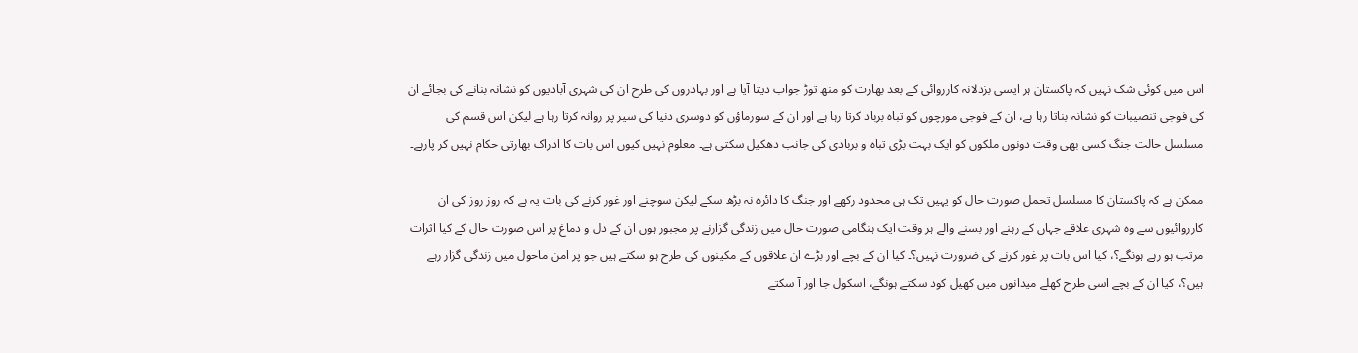اس میں کوئی شک نہیں کہ پاکستان ہر ایسی بزدلانہ کارروائی کے بعد بھارت کو منھ توڑ جواب دیتا آیا ہے اور بہادروں کی طرح ان کی شہری آبادیوں کو نشانہ بنانے کی بجائے ان کی فوجی تنصیبات کو نشانہ بناتا رہا ہے، ان کے فوجی مورچوں کو تباہ برباد کرتا رہا ہے اور ان کے سورماؤں کو دوسری دنیا کی سیر پر روانہ کرتا رہا ہے لیکن اس قسم کی مسلسل حالت جنگ کسی بھی وقت دونوں ملکوں کو ایک بہت بڑی تباہ و بربادی کی جانب دھکیل سکتی ہے۔ معلوم نہیں کیوں اس بات کا ادراک بھارتی حکام نہیں کر پارہے۔

ممکن ہے کہ پاکستان کا مسلسل تحمل صورت حال کو یہیں تک ہی محدود رکھے اور جنگ کا دائرہ نہ بڑھ سکے لیکن سوچنے اور غور کرنے کی بات یہ ہے کہ روز روز کی ان کارروائیوں سے وہ شہری علاقے جہاں کے رہنے اور بسنے والے ہر وقت ایک ہنگامی صورت حال میں زندگی گزارنے پر مجبور ہوں ان کے دل و دماغ پر اس صورت حال کے کیا اثرات مرتب ہو رہے ہونگے؟، کیا اس بات پر غور کرنے کی ضرورت نہیں؟۔ کیا ان کے بچے اور بڑے ان علاقوں کے مکینوں کی طرح ہو سکتے ہیں جو پر امن ماحول میں زندگی گزار رہے ہیں؟، کیا ان کے بچے اسی طرح کھلے میدانوں میں کھیل کود سکتے ہونگے، اسکول جا اور آ سکتے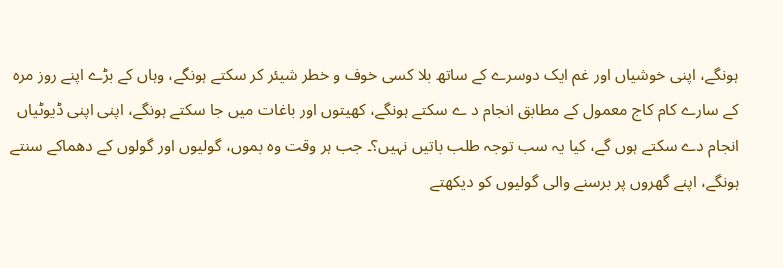ہونگے، اپنی خوشیاں اور غم ایک دوسرے کے ساتھ بلا کسی خوف و خطر شیئر کر سکتے ہونگے، وہاں کے بڑے اپنے روز مرہ کے سارے کام کاج معمول کے مطابق انجام د ے سکتے ہونگے، کھیتوں اور باغات میں جا سکتے ہونگے، اپنی اپنی ڈیوٹیاں انجام دے سکتے ہوں گے، کیا یہ سب توجہ طلب باتیں نہیں؟۔ جب ہر وقت وہ بموں، گولیوں اور گولوں کے دھماکے سنتے ہونگے، اپنے گھروں پر برسنے والی گولیوں کو دیکھتے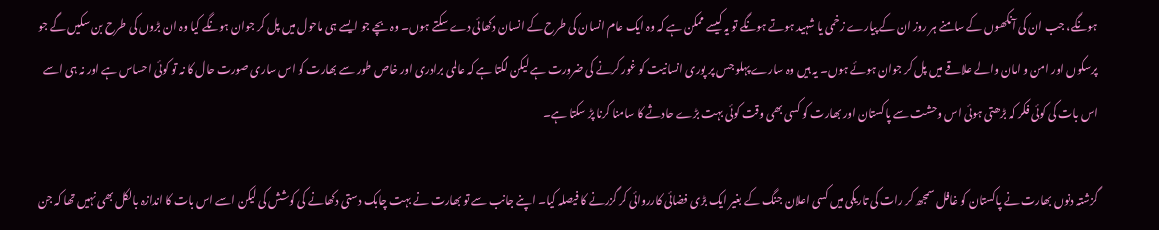ہونگے، جب ان کی آنکھوں کے سامنے ہر روز ان کے پیارے زخمی یا شہید ہوتے ہونگے تو یہ کیسے ممکن ہے کہ وہ ایک عام انسان کی طرح کے انسان دکھائی دے سکتے ہوں۔ وہ بچے جو ایسے ہی ماحول میں پل کر جوان ہونگے کیا وہ ان بڑوں کی طرح بن سکیں گے جو پرسکوں اور امن و امان والے علاقے میں پل کر جوان ہوئے ہوں۔ یہ ہیں وہ سارے پہلو جس پر پوری انسانیت کو غور کرنے کی ضرورت ہے لیکن لگتا ہے کہ عالمی برادری اور خاص طور سے بھارت کو اس ساری صورت حال کا نہ تو کوئی احساس ہے اور نہ ہی اسے اس بات کی کوئی فکر کہ بڑھتی ہوئی اس وحشت سے پاکستان اور بھارت کو کسی بھی وقت کوئی بہت بڑے حادثے کا سامنا کرنا پڑ سکتا ہے۔

گزشتہ دنوں بھارت نے پاکستان کو غافل سمجھ کر رات کی تاریکی میں کسی اعلان جنگ کے بغیر ایک بڑی فضائی کارروائی کر گزرنے کا فیصلہ کیا۔ اپنے جانب سے تو بھارت نے بہت چابک دستی دکھانے کی کوشش کی لیکن اسے اس بات کا اندازہ بالکل بھی نہیں تھا کہ جن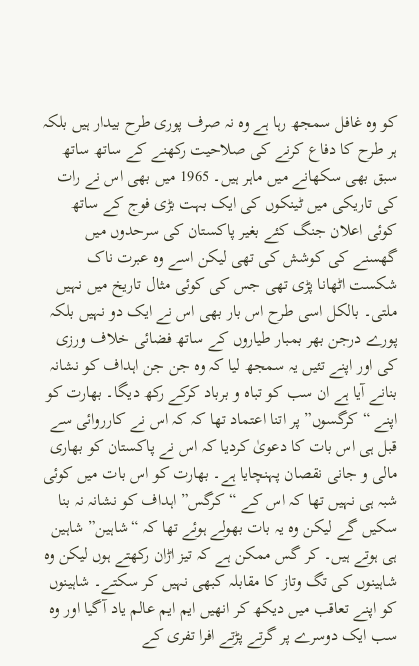کو وہ غافل سمجھ رہا ہے وہ نہ صرف پوری طرح بیدار ہیں بلکہ ہر طرح کا دفاع کرنے کی صلاحیت رکھنے کے ساتھ ساتھ سبق بھی سکھانے میں ماہر ہیں۔ 1965 میں بھی اس نے رات کی تاریکی میں ٹینکوں کی ایک بہت بڑی فوج کے ساتھ کوئی اعلان جنگ کئے بغیر پاکستان کی سرحدوں میں گھسنے کی کوشش کی تھی لیکن اسے وہ عبرت ناک شکست اٹھانا پڑی تھی جس کی کوئی مثال تاریخ میں نہیں ملتی۔ بالکل اسی طرح اس بار بھی اس نے ایک دو نہیں بلکہ پورے درجن بھر بمبار طیاروں کے ساتھ فضائی خلاف ورزی کی اور اپنے تئیں یہ سمجھ لیا کہ وہ جن جن اہداف کو نشانہ بنانے آیا ہے ان سب کو تباہ و برباد کرکے رکھ دیگا۔ بھارت کو اپنے “کرگسوں” پر اتنا اعتماد تھا کہ کہ اس نے کارروائی سے قبل ہی اس بات کا دعویٰ کردیا کہ اس نے پاکستان کو بھاری مالی و جانی نقصان پہنچایا ہے۔ بھارت کو اس بات میں کوئی شبہ ہی نہیں تھا کہ اس کے “کرگس” اہداف کو نشانہ نہ بنا سکیں گے لیکن وہ یہ بات بھولے ہوئے تھا کہ “شاہین” شاہین ہی ہوتے ہیں۔ کر گس ممکن ہے کہ تیز اڑان رکھتے ہوں لیکن وہ شاہینوں کی تگ وتاز کا مقابلہ کبھی نہیں کر سکتے۔ شاہینوں کو اپنے تعاقب میں دیکھ کر انھیں ایم ایم عالم یاد آگیا اور وہ سب ایک دوسرے پر گرتے پڑتے افرا تفری کے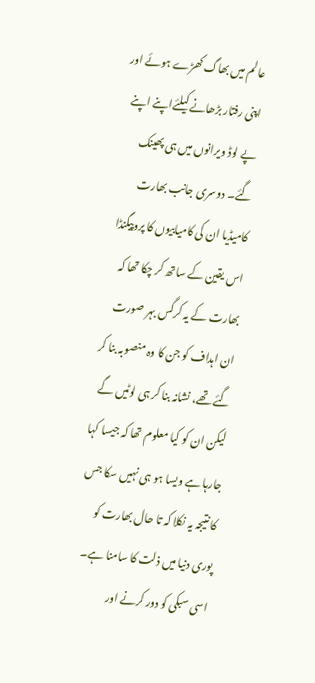عالم میں بھاگ کھڑے ہوئے اور اپنی رفتار بڑھانے کیلئےاپنے اپنے پے لوڈ ویرانوں میں ہی پھینک گئے۔ دوسری جانب بھارت کامیڈیا ان کی کامیابیوں کا پروپیگنڈا اس یقین کے ساتھ کر چکا تھا کہ بھارت کے یہ کرگس بہر صورت ان اہداف کو جن کا وہ منصوبہ بنا کر گئے تھے، نشانہ بنا کر ہی لوٹیں گے لیکن ان کو کیا معلوم تھا کہ جیسا کہا جارہا ہے ویسا ہو ہی نہیں سکا جس کا نتیجہ یہ نکلا کہ تا حال بھارت کو پوری دنیا میں ذلت کا سامنا ہے۔ اسی سبکی کو دور کرنے اور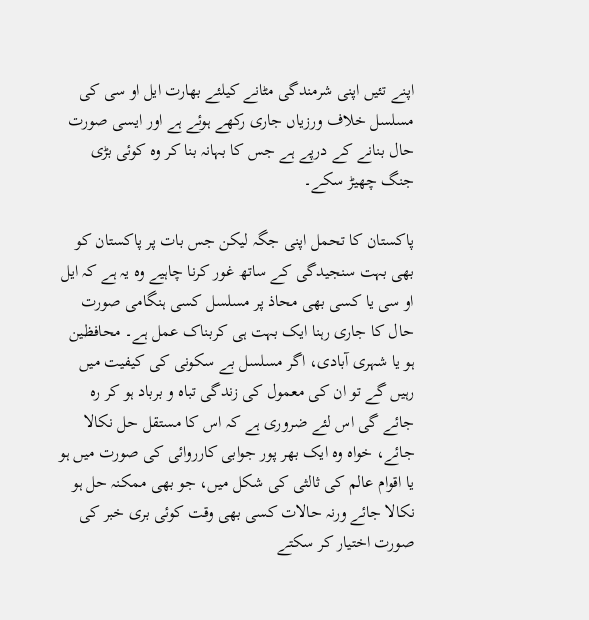اپنے تئیں اپنی شرمندگی مٹانے کیلئے بھارت ایل او سی کی مسلسل خلاف ورزیاں جاری رکھے ہوئے ہے اور ایسی صورت حال بنانے کے درپے ہے جس کا بہانہ بنا کر وہ کوئی بڑی جنگ چھیڑ سکے۔

پاکستان کا تحمل اپنی جگہ لیکن جس بات پر پاکستان کو بھی بہت سنجیدگی کے ساتھ غور کرنا چاہیے وہ یہ ہے کہ ایل او سی یا کسی بھی محاذ پر مسلسل کسی ہنگامی صورت حال کا جاری رہنا ایک بہت ہی کربناک عمل ہے۔ محافظین ہو یا شہری آبادی، اگر مسلسل بے سکونی کی کیفیت میں رہیں گے تو ان کی معمول کی زندگی تباہ و برباد ہو کر رہ جائے گی اس لئے ضروری ہے کہ اس کا مستقل حل نکالا جائے، خواہ وہ ایک بھر پور جوابی کارروائی کی صورت میں ہو یا اقوام عالم کی ثالثی کی شکل میں، جو بھی ممکنہ حل ہو نکالا جائے ورنہ حالات کسی بھی وقت کوئی بری خبر کی صورت اختیار کر سکتے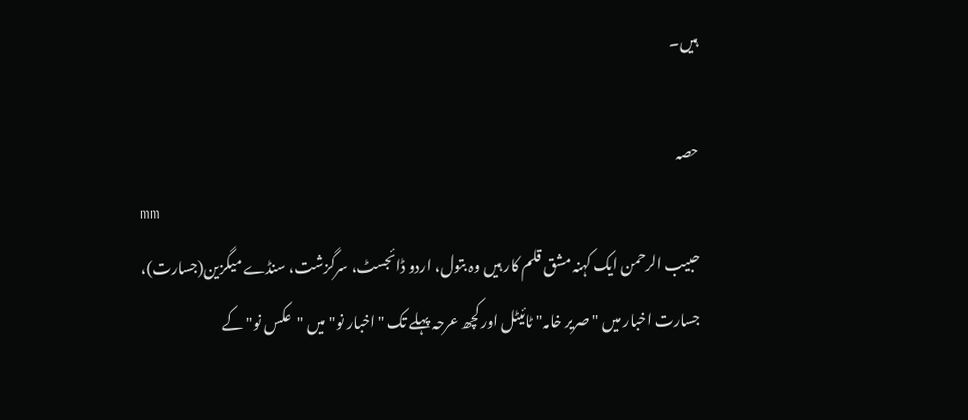ہیں۔

حصہ
mm
حبیب الرحمن ایک کہنہ مشق قلم کار ہیں وہ بتول، اردو ڈائجسٹ، سرگزشت، سنڈے میگزین(جسارت)، جسارت اخبار میں "صریر خامہ" ٹائیٹل اور کچھ عرحہ پہلے تک "اخبار نو" میں "عکس نو" کے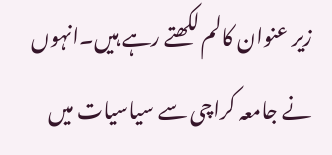زیر عنوان کالم لکھتے رہے ہیں۔انہوں نے جامعہ کراچی سے سیاسیات میں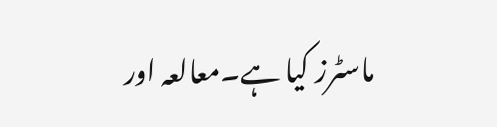ماسٹرز کیا ہے۔معالعہ اور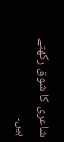شاعری کا شوق رکھتے ہیں۔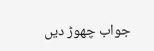جواب چھوڑ دیں